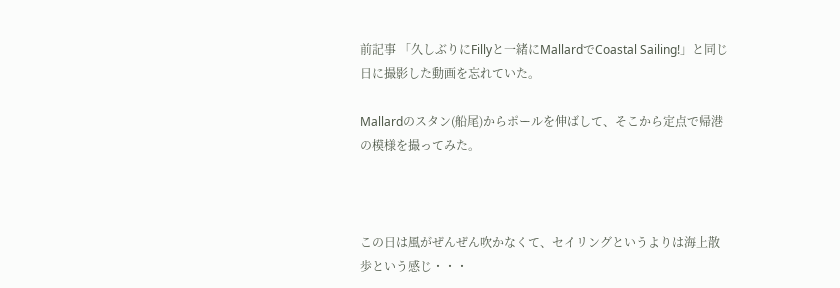前記事 「久しぶりにFillyと一緒にMallardでCoastal Sailing!」と同じ日に撮影した動画を忘れていた。

Mallardのスタン(船尾)からポールを伸ばして、そこから定点で帰港の模様を撮ってみた。



この日は風がぜんぜん吹かなくて、セイリングというよりは海上散歩という感じ・・・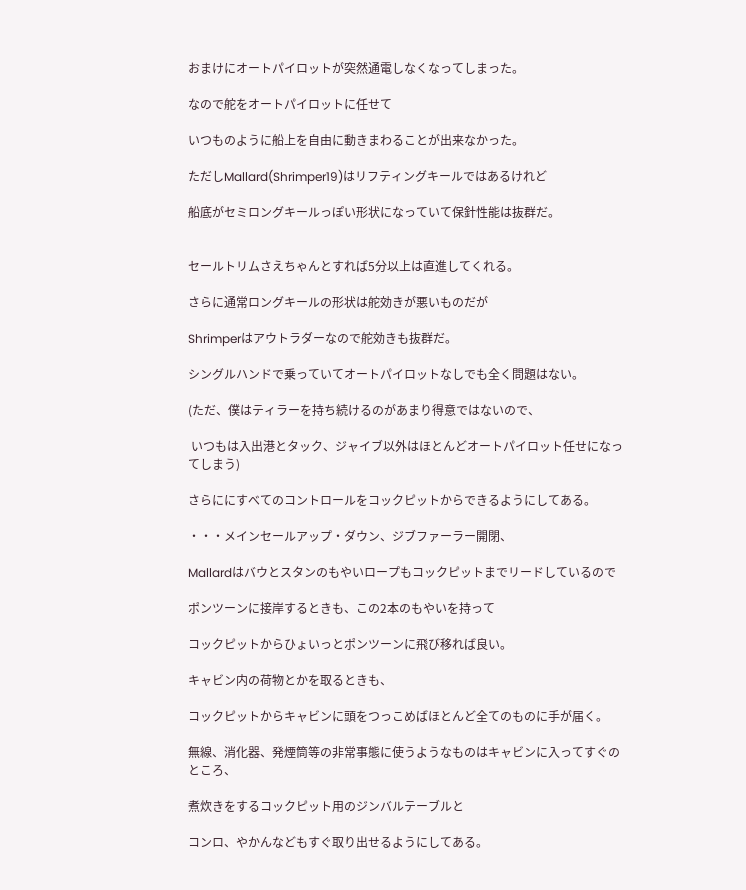おまけにオートパイロットが突然通電しなくなってしまった。

なので舵をオートパイロットに任せて

いつものように船上を自由に動きまわることが出来なかった。

ただしMallard(Shrimper19)はリフティングキールではあるけれど

船底がセミロングキールっぽい形状になっていて保針性能は抜群だ。


セールトリムさえちゃんとすれば5分以上は直進してくれる。

さらに通常ロングキールの形状は舵効きが悪いものだが

Shrimperはアウトラダーなので舵効きも抜群だ。

シングルハンドで乗っていてオートパイロットなしでも全く問題はない。

(ただ、僕はティラーを持ち続けるのがあまり得意ではないので、

 いつもは入出港とタック、ジャイブ以外はほとんどオートパイロット任せになってしまう)

さらににすべてのコントロールをコックピットからできるようにしてある。

・・・メインセールアップ・ダウン、ジブファーラー開閉、

Mallardはバウとスタンのもやいロープもコックピットまでリードしているので

ポンツーンに接岸するときも、この2本のもやいを持って

コックピットからひょいっとポンツーンに飛び移れば良い。

キャビン内の荷物とかを取るときも、

コックピットからキャビンに頭をつっこめばほとんど全てのものに手が届く。

無線、消化器、発煙筒等の非常事態に使うようなものはキャビンに入ってすぐのところ、

煮炊きをするコックピット用のジンバルテーブルと

コンロ、やかんなどもすぐ取り出せるようにしてある。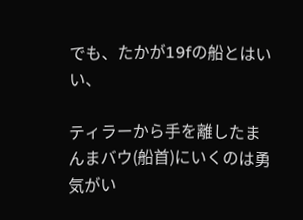でも、たかが19fの船とはいい、

ティラーから手を離したまんまバウ(船首)にいくのは勇気がい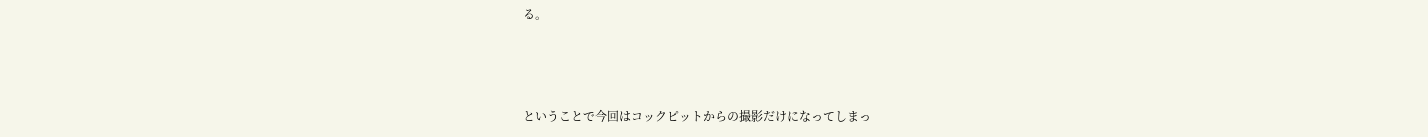る。



ということで今回はコックピットからの撮影だけになってしまっ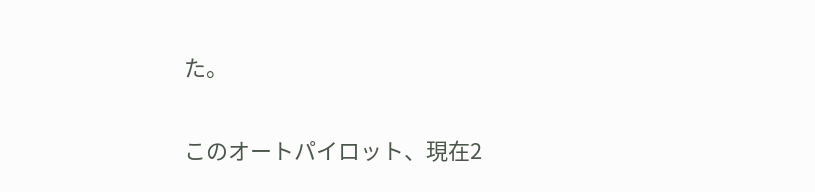た。

このオートパイロット、現在2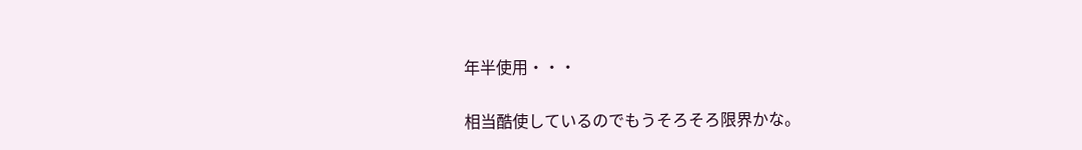年半使用・・・

相当酷使しているのでもうそろそろ限界かな。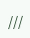///